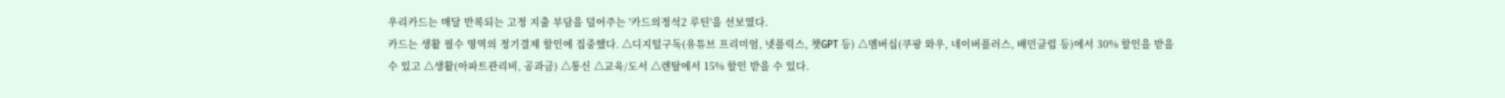우리카드는 매달 반복되는 고정 지출 부담을 덜어주는 '카드의정석2 루틴'을 선보였다.
카드는 생활 필수 영역의 정기결제 할인에 집중했다. △디지털구독(유튜브 프리미엄, 넷플릭스, 챗GPT 등) △멤버십(쿠팡 와우, 네이버플러스, 배민클럽 등)에서 30% 할인을 받을 수 있고 △생활(아파트관리비, 공과금) △통신 △교육/도서 △렌탈에서 15% 할인 받을 수 있다.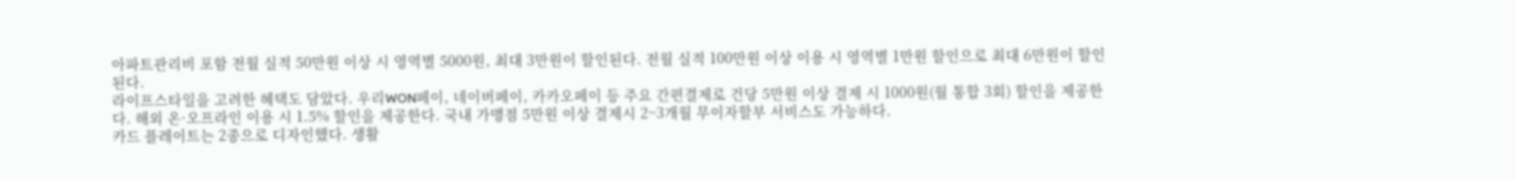아파트관리비 포함 전월 실적 50만원 이상 시 영역별 5000원, 최대 3만원이 할인된다. 전월 실적 100만원 이상 이용 시 영역별 1만원 할인으로 최대 6만원이 할인된다.
라이프스타일을 고려한 혜택도 담았다. 우리WON페이, 네이버페이, 카카오페이 등 주요 간편결제로 건당 5만원 이상 결제 시 1000원(월 통합 3회) 할인을 제공한다. 해외 온·오프라인 이용 시 1.5% 할인을 제공한다. 국내 가맹점 5만원 이상 결제시 2~3개월 무이자할부 서비스도 가능하다.
카드 플레이트는 2종으로 디자인했다. 생활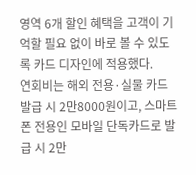영역 6개 할인 혜택을 고객이 기억할 필요 없이 바로 볼 수 있도록 카드 디자인에 적용했다.
연회비는 해외 전용·실물 카드 발급 시 2만8000원이고, 스마트폰 전용인 모바일 단독카드로 발급 시 2만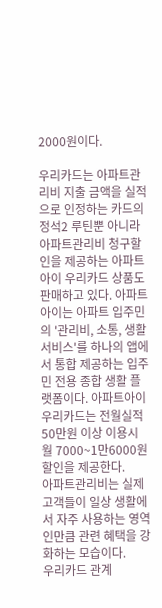2000원이다.

우리카드는 아파트관리비 지출 금액을 실적으로 인정하는 카드의정석2 루틴뿐 아니라 아파트관리비 청구할인을 제공하는 아파트아이 우리카드 상품도 판매하고 있다. 아파트아이는 아파트 입주민의 '관리비, 소통, 생활 서비스'를 하나의 앱에서 통합 제공하는 입주민 전용 종합 생활 플랫폼이다. 아파트아이 우리카드는 전월실적 50만원 이상 이용시 월 7000~1만6000원 할인을 제공한다.
아파트관리비는 실제 고객들이 일상 생활에서 자주 사용하는 영역인만큼 관련 혜택을 강화하는 모습이다.
우리카드 관계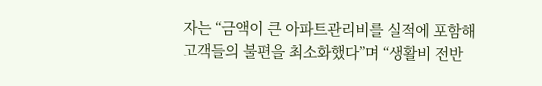자는 “금액이 큰 아파트관리비를 실적에 포함해 고객들의 불편을 최소화했다”며 “생활비 전반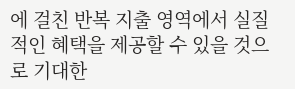에 걸친 반복 지출 영역에서 실질적인 혜택을 제공할 수 있을 것으로 기대한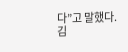다”고 말했다.
김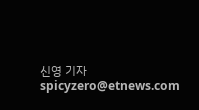신영 기자 spicyzero@etnews.com